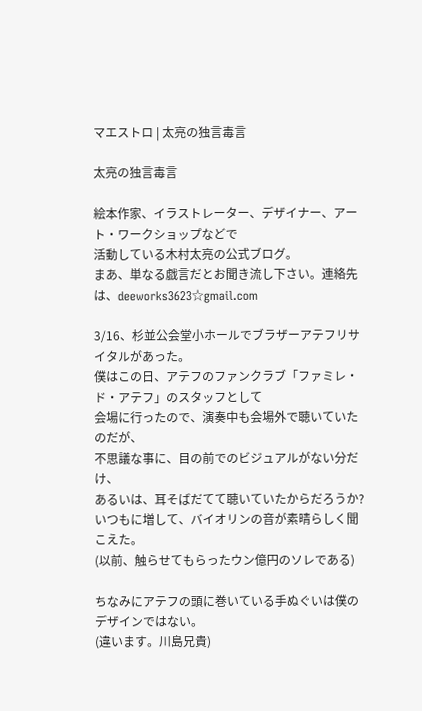マエストロ | 太亮の独言毒言

太亮の独言毒言

絵本作家、イラストレーター、デザイナー、アート・ワークショップなどで
活動している木村太亮の公式ブログ。
まあ、単なる戯言だとお聞き流し下さい。連絡先は、deeworks3623☆gmail.com

3/16、杉並公会堂小ホールでブラザーアテフリサイタルがあった。
僕はこの日、アテフのファンクラブ「ファミレ・ド・アテフ」のスタッフとして
会場に行ったので、演奏中も会場外で聴いていたのだが、
不思議な事に、目の前でのビジュアルがない分だけ、
あるいは、耳そばだてて聴いていたからだろうか?
いつもに増して、バイオリンの音が素晴らしく聞こえた。
(以前、触らせてもらったウン億円のソレである)

ちなみにアテフの頭に巻いている手ぬぐいは僕のデザインではない。
(違います。川島兄貴)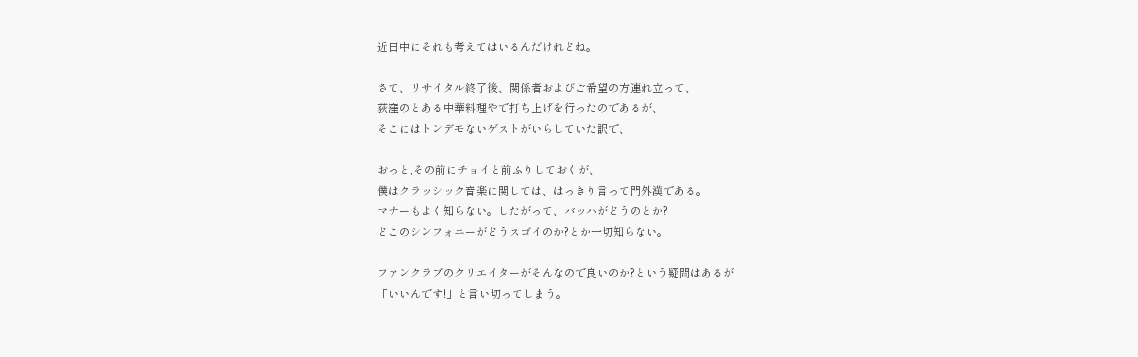近日中にそれも考えてはいるんだけれどね。

さて、リサイタル終了後、関係者およびご希望の方連れ立って、
荻窪のとある中華料理やで打ち上げを行ったのであるが、
そこにはトンデモないゲストがいらしていた訳で、

おっと,その前にチョイと前ふりしておくが、
僕はクラッシック音楽に関しては、はっきり言って門外漢である。
マナーもよく知らない。したがって、バッハがどうのとか?
どこのシンフォニーがどうスゴイのか?とか一切知らない。

ファンクラブのクリエイターがそんなので良いのか?という疑問はあるが
「いいんです!」と言い切ってしまう。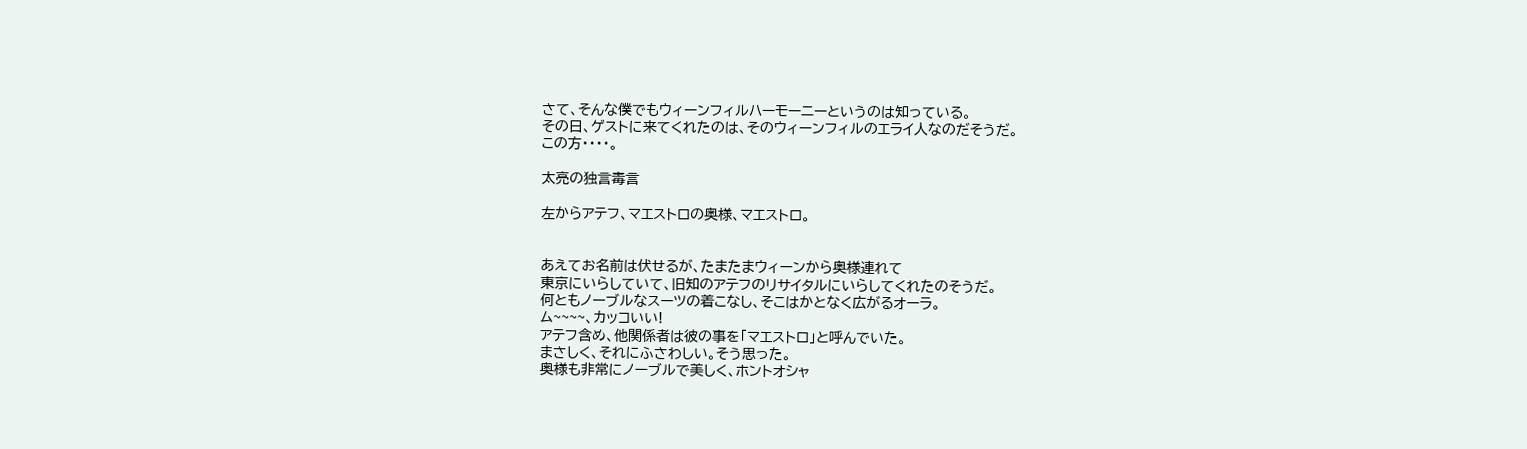さて、そんな僕でもウィーンフィルハーモーニーというのは知っている。
その日、ゲストに来てくれたのは、そのウィーンフィルのエライ人なのだそうだ。
この方・・・・。

太亮の独言毒言

左からアテフ、マエストロの奥様、マエストロ。


あえてお名前は伏せるが、たまたまウィーンから奥様連れて
東京にいらしていて、旧知のアテフのリサイタルにいらしてくれたのそうだ。
何ともノーブルなスーツの着こなし、そこはかとなく広がるオーラ。
ム~~~~、カッコいい!
アテフ含め、他関係者は彼の事を「マエストロ」と呼んでいた。
まさしく、それにふさわしい。そう思った。
奥様も非常にノーブルで美しく、ホントオシャ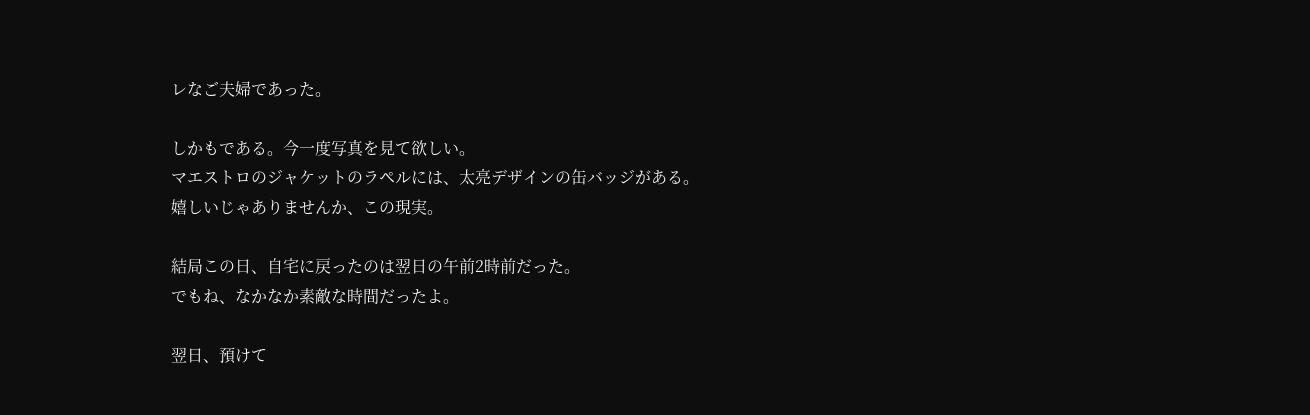レなご夫婦であった。

しかもである。今一度写真を見て欲しい。
マエストロのジャケットのラペルには、太亮デザインの缶バッジがある。
嬉しいじゃありませんか、この現実。

結局この日、自宅に戻ったのは翌日の午前2時前だった。
でもね、なかなか素敵な時間だったよ。

翌日、預けて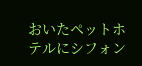おいたペットホテルにシフォン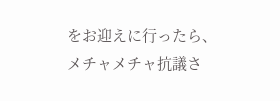をお迎えに行ったら、
メチャメチャ抗議さ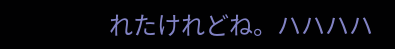れたけれどね。ハハハハ